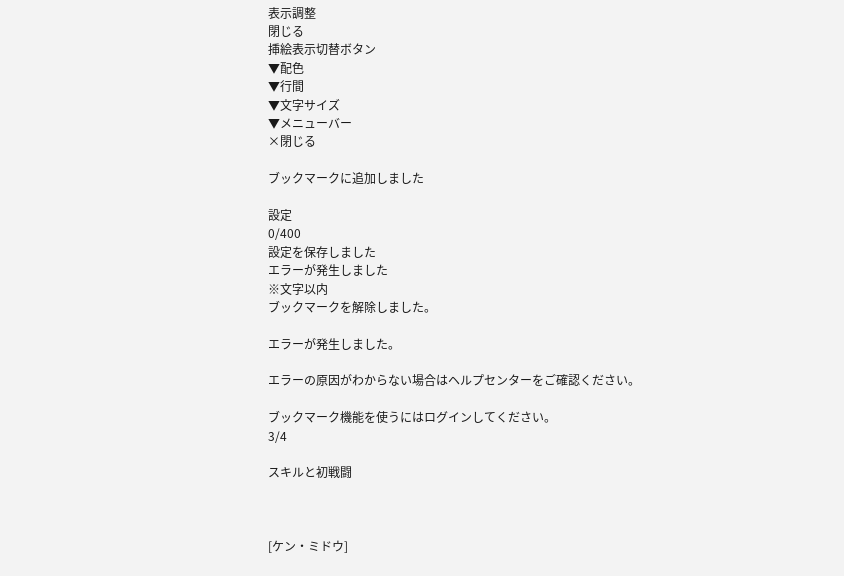表示調整
閉じる
挿絵表示切替ボタン
▼配色
▼行間
▼文字サイズ
▼メニューバー
×閉じる

ブックマークに追加しました

設定
0/400
設定を保存しました
エラーが発生しました
※文字以内
ブックマークを解除しました。

エラーが発生しました。

エラーの原因がわからない場合はヘルプセンターをご確認ください。

ブックマーク機能を使うにはログインしてください。
3/4

スキルと初戦闘



[ケン・ミドウ]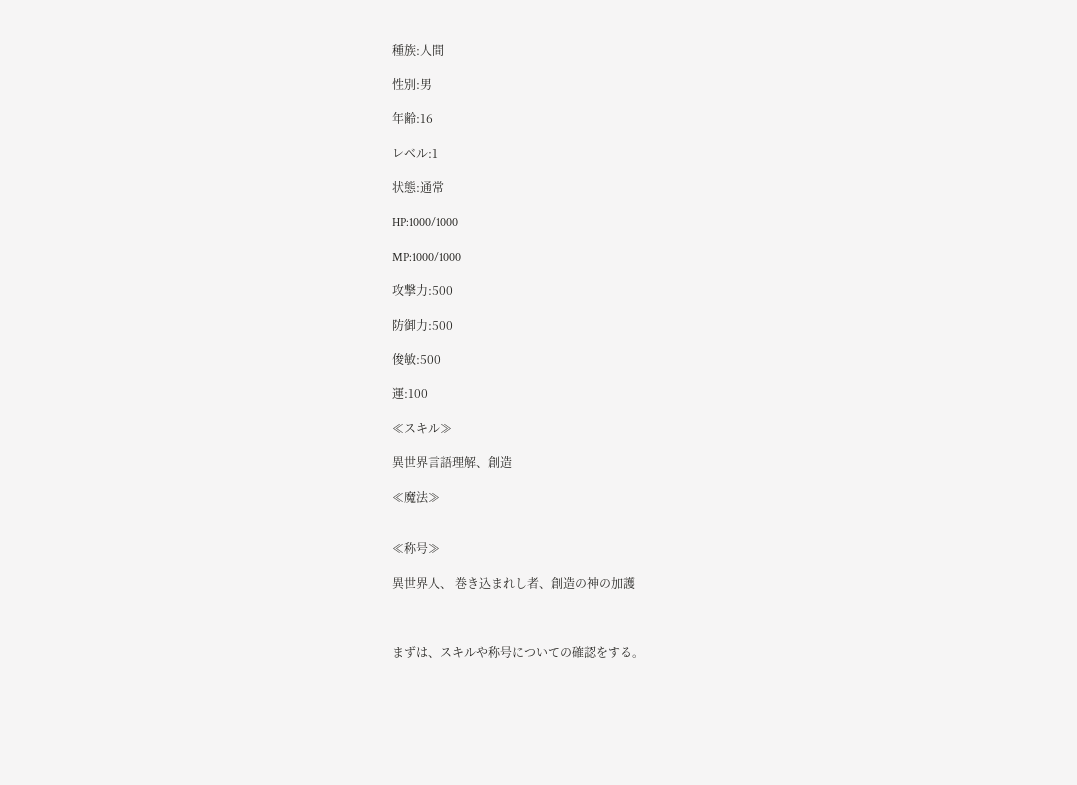種族:人間

性別:男

年齢:16

レベル:1

状態:通常

HP:1000/1000

MP:1000/1000

攻撃力:500

防御力:500

俊敏:500

運:100

≪スキル≫

異世界言語理解、創造

≪魔法≫


≪称号≫

異世界人、 巻き込まれし者、創造の神の加護



まずは、スキルや称号についての確認をする。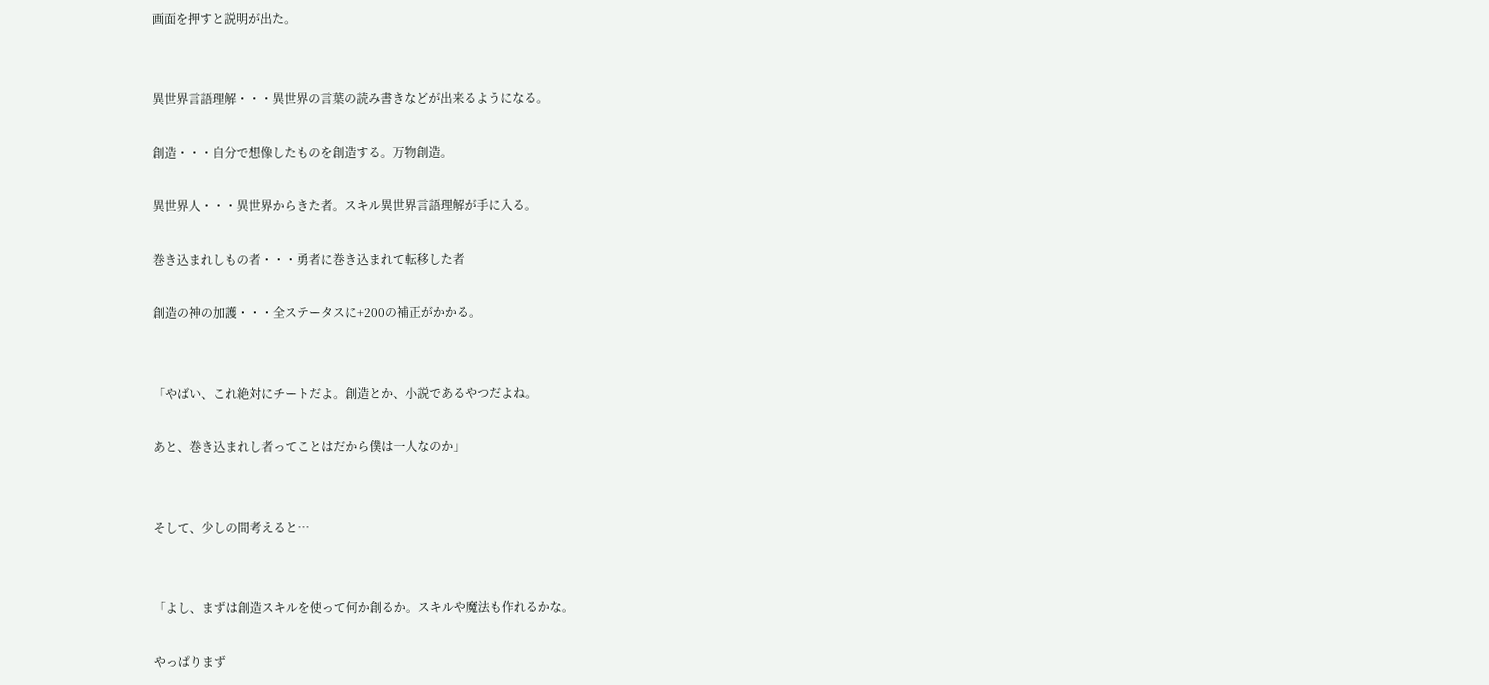画面を押すと説明が出た。


異世界言語理解・・・異世界の言葉の読み書きなどが出来るようになる。

創造・・・自分で想像したものを創造する。万物創造。

異世界人・・・異世界からきた者。スキル異世界言語理解が手に入る。

巻き込まれしもの者・・・勇者に巻き込まれて転移した者

創造の神の加護・・・全ステータスに+200の補正がかかる。


「やばい、これ絶対にチートだよ。創造とか、小説であるやつだよね。

あと、巻き込まれし者ってことはだから僕は一人なのか」


そして、少しの間考えると…


「よし、まずは創造スキルを使って何か創るか。スキルや魔法も作れるかな。

やっぱりまず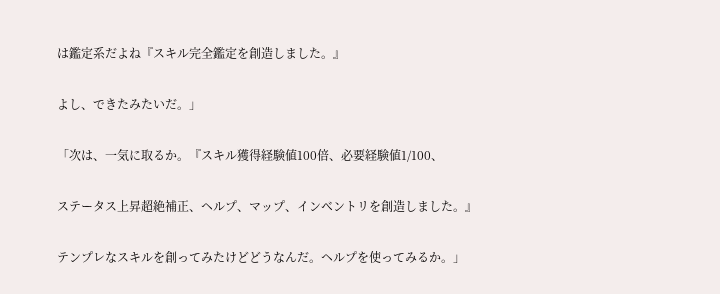は鑑定系だよね『スキル完全鑑定を創造しました。』

よし、できたみたいだ。」

「次は、一気に取るか。『スキル獲得経験値100倍、必要経験値1/100、

ステータス上昇超絶補正、ヘルプ、マップ、インベントリを創造しました。』

テンプレなスキルを創ってみたけどどうなんだ。ヘルプを使ってみるか。」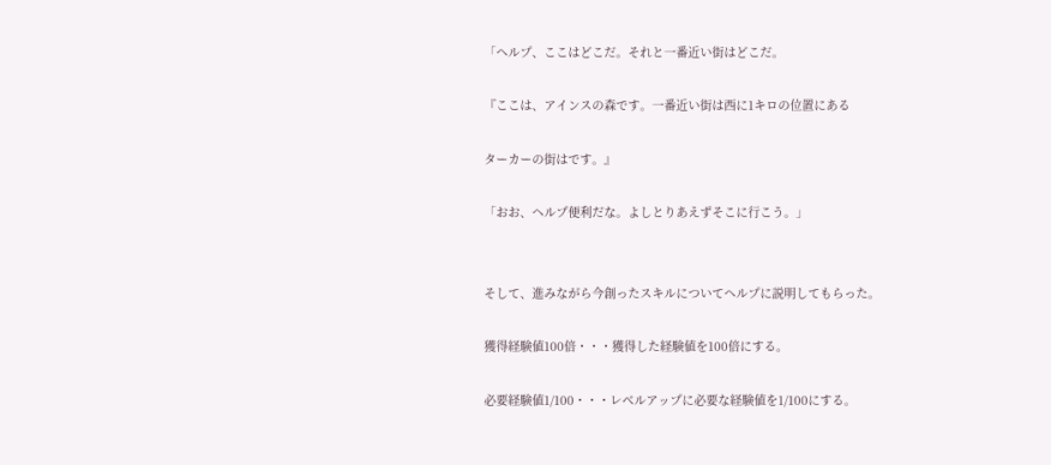「ヘルプ、ここはどこだ。それと一番近い街はどこだ。

『ここは、アインスの森です。一番近い街は西に1キロの位置にある

ターカーの街はです。』

「おお、ヘルプ便利だな。よしとりあえずそこに行こう。」


そして、進みながら今創ったスキルについてヘルプに説明してもらった。

獲得経験値100倍・・・獲得した経験値を100倍にする。

必要経験値1/100・・・レベルアップに必要な経験値を1/100にする。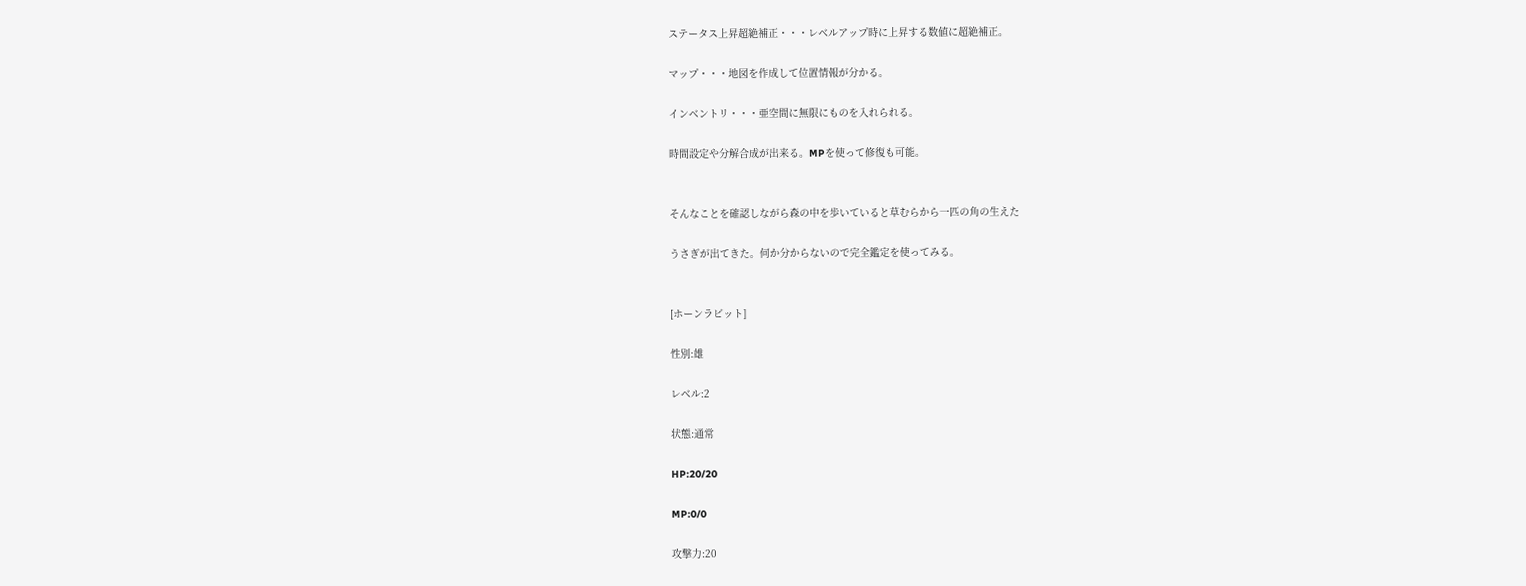ステータス上昇超絶補正・・・レベルアップ時に上昇する数値に超絶補正。

マップ・・・地図を作成して位置情報が分かる。

インベントリ・・・亜空間に無限にものを入れられる。

時間設定や分解合成が出来る。MPを使って修復も可能。


そんなことを確認しながら森の中を歩いていると草むらから一匹の角の生えた

うさぎが出てきた。何か分からないので完全鑑定を使ってみる。


[ホーンラビット]

性別:雄

レベル:2

状態:通常

HP:20/20

MP:0/0

攻撃力:20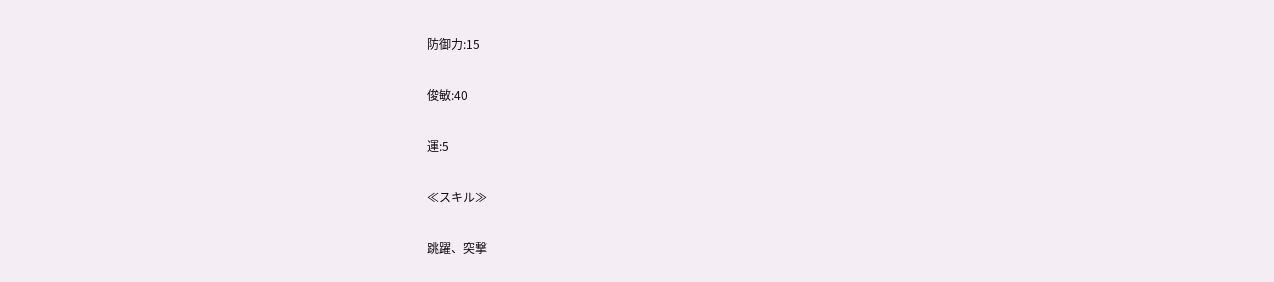防御力:15

俊敏:40

運:5

≪スキル≫

跳躍、突撃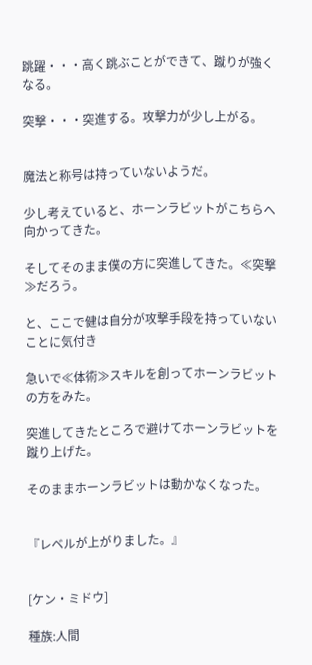跳躍・・・高く跳ぶことができて、蹴りが強くなる。

突撃・・・突進する。攻撃力が少し上がる。


魔法と称号は持っていないようだ。

少し考えていると、ホーンラビットがこちらへ向かってきた。

そしてそのまま僕の方に突進してきた。≪突撃≫だろう。

と、ここで健は自分が攻撃手段を持っていないことに気付き

急いで≪体術≫スキルを創ってホーンラビットの方をみた。

突進してきたところで避けてホーンラビットを蹴り上げた。

そのままホーンラビットは動かなくなった。


『レベルが上がりました。』


[ケン・ミドウ]

種族:人間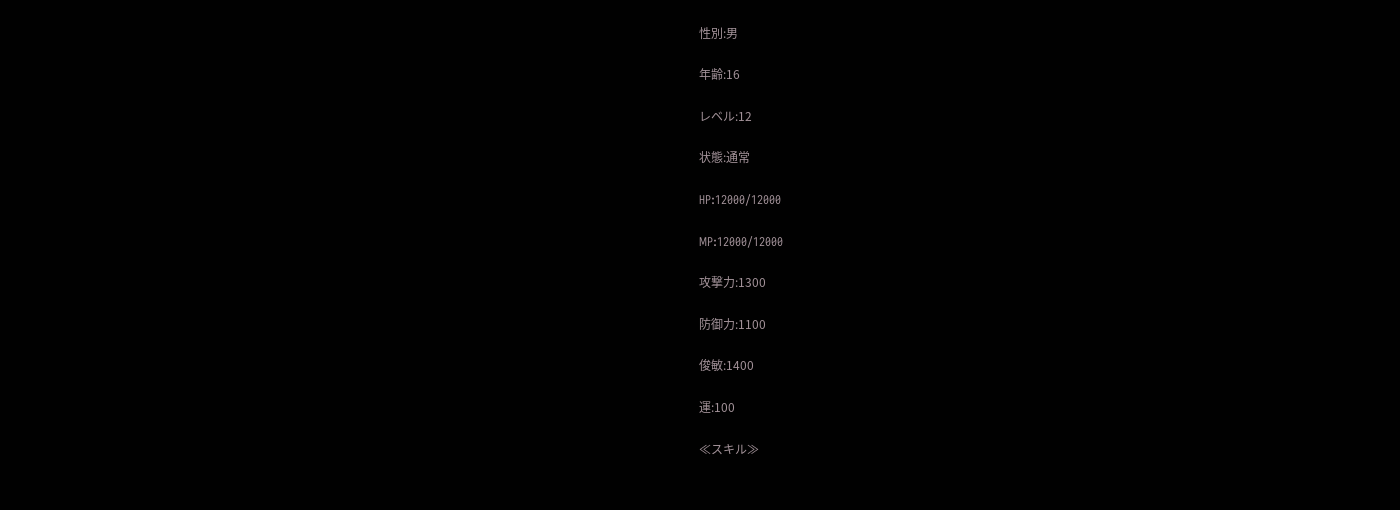性別:男

年齢:16

レベル:12

状態:通常

HP:12000/12000

MP:12000/12000

攻撃力:1300

防御力:1100

俊敏:1400

運:100

≪スキル≫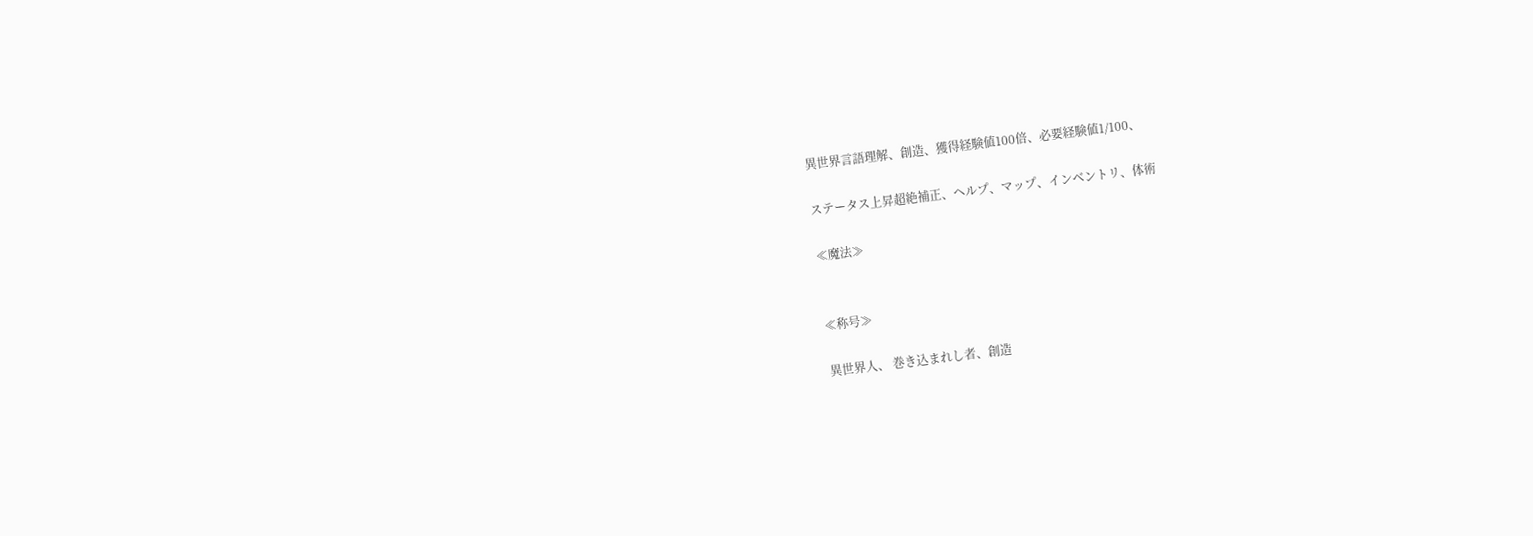異世界言語理解、創造、獲得経験値100倍、必要経験値1/100、

ステータス上昇超絶補正、ヘルプ、マップ、インベントリ、体術

≪魔法≫


≪称号≫

異世界人、 巻き込まれし者、創造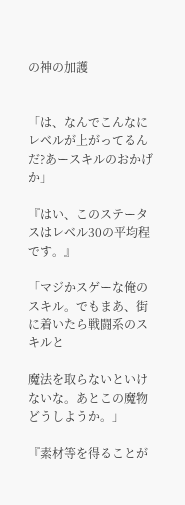の神の加護


「は、なんでこんなにレベルが上がってるんだ?あースキルのおかげか」

『はい、このステータスはレベル30の平均程です。』

「マジかスゲーな俺のスキル。でもまあ、街に着いたら戦闘系のスキルと

魔法を取らないといけないな。あとこの魔物どうしようか。」

『素材等を得ることが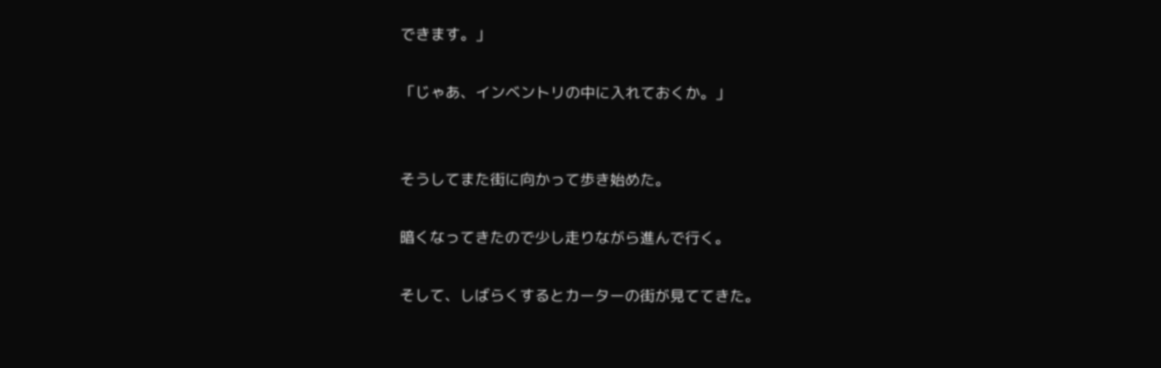できます。」

「じゃあ、インベントリの中に入れておくか。」


そうしてまた街に向かって歩き始めた。

暗くなってきたので少し走りながら進んで行く。

そして、しばらくするとカーターの街が見ててきた。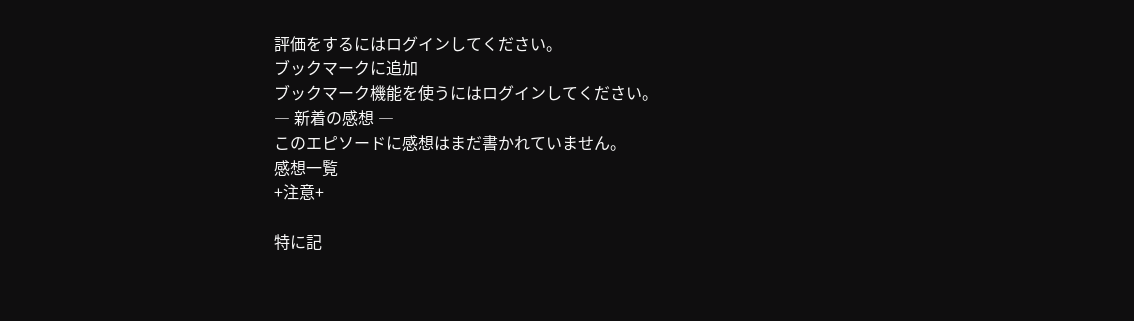評価をするにはログインしてください。
ブックマークに追加
ブックマーク機能を使うにはログインしてください。
― 新着の感想 ―
このエピソードに感想はまだ書かれていません。
感想一覧
+注意+

特に記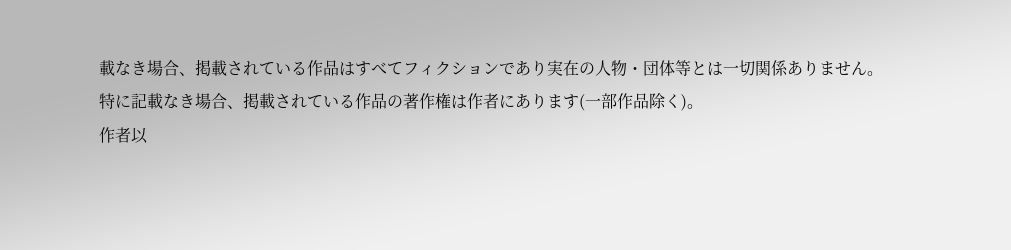載なき場合、掲載されている作品はすべてフィクションであり実在の人物・団体等とは一切関係ありません。
特に記載なき場合、掲載されている作品の著作権は作者にあります(一部作品除く)。
作者以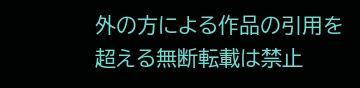外の方による作品の引用を超える無断転載は禁止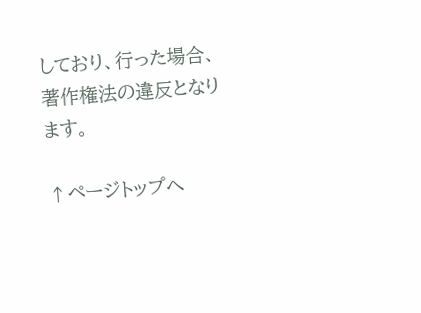しており、行った場合、著作権法の違反となります。

↑ページトップへ